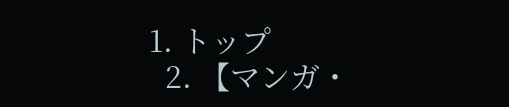1. トップ
  2. 【マンガ・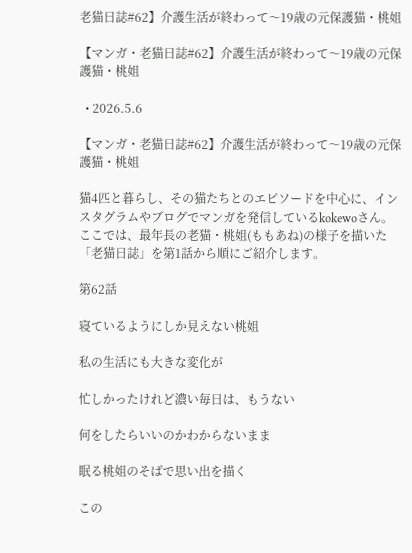老猫日誌#62】介護生活が終わって〜19歳の元保護猫・桃姐

【マンガ・老猫日誌#62】介護生活が終わって〜19歳の元保護猫・桃姐

  • 2026.5.6

【マンガ・老猫日誌#62】介護生活が終わって〜19歳の元保護猫・桃姐

猫4匹と暮らし、その猫たちとのエピソードを中心に、インスタグラムやブログでマンガを発信しているkokewoさん。ここでは、最年長の老猫・桃姐(ももあね)の様子を描いた「老猫日誌」を第1話から順にご紹介します。

第62話

寝ているようにしか見えない桃姐

私の生活にも大きな変化が

忙しかったけれど濃い毎日は、もうない

何をしたらいいのかわからないまま

眠る桃姐のそばで思い出を描く

この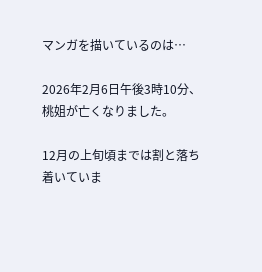マンガを描いているのは…

2026年2月6日午後3時10分、桃姐が亡くなりました。

12月の上旬頃までは割と落ち着いていま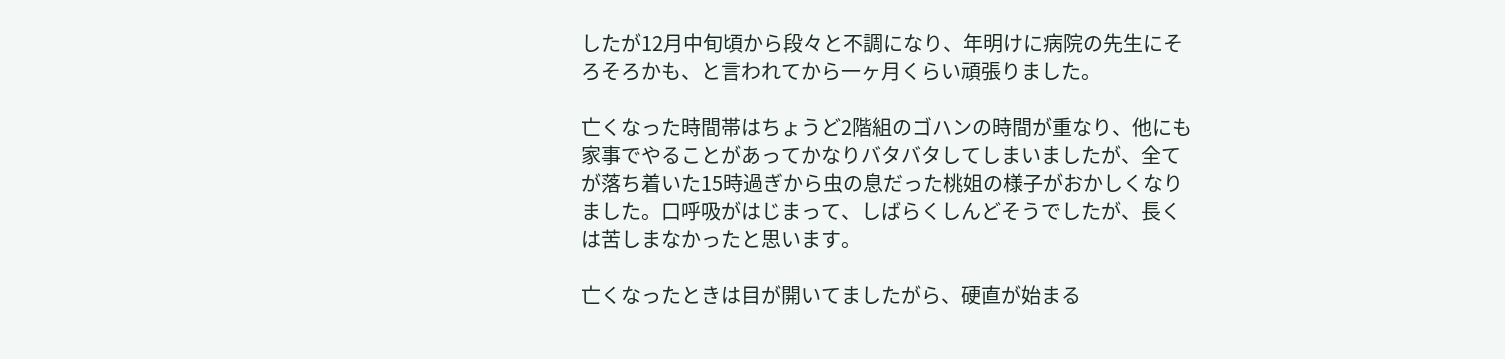したが12月中旬頃から段々と不調になり、年明けに病院の先生にそろそろかも、と言われてから一ヶ月くらい頑張りました。

亡くなった時間帯はちょうど2階組のゴハンの時間が重なり、他にも家事でやることがあってかなりバタバタしてしまいましたが、全てが落ち着いた15時過ぎから虫の息だった桃姐の様子がおかしくなりました。口呼吸がはじまって、しばらくしんどそうでしたが、長くは苦しまなかったと思います。

亡くなったときは目が開いてましたがら、硬直が始まる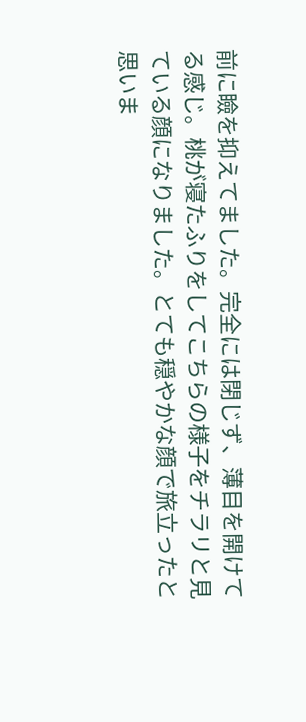前に瞼を抑えてました。完全には閉じず、薄目を開けてる感じ。桃が寝たふりをしてこちらの様子をチラリと見ている顔になりました。とても穏やかな顔で旅立ったと思いま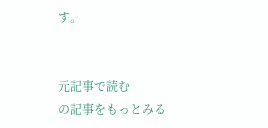す。


元記事で読む
の記事をもっとみる